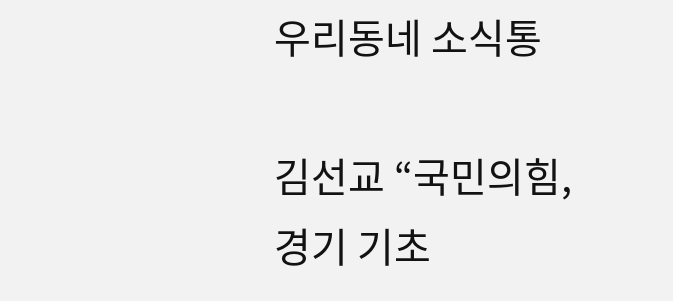우리동네 소식통

김선교 “국민의힘, 경기 기초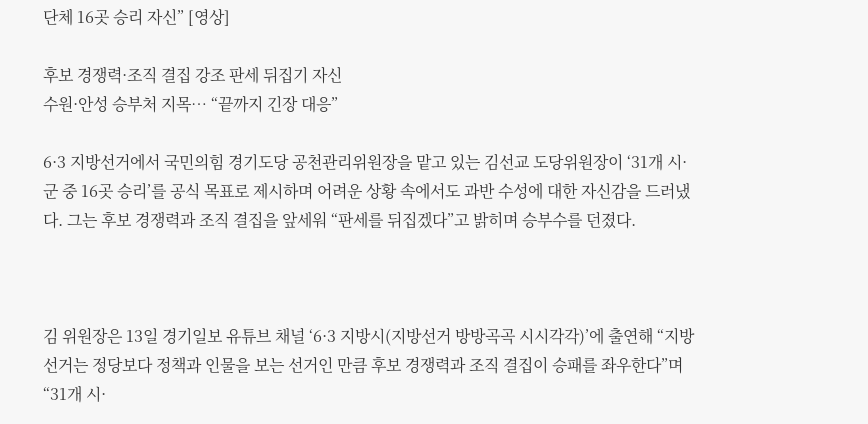단체 16곳 승리 자신” [영상]

후보 경쟁력·조직 결집 강조 판세 뒤집기 자신
수원·안성 승부처 지목… “끝까지 긴장 대응”

6·3 지방선거에서 국민의힘 경기도당 공천관리위원장을 맡고 있는 김선교 도당위원장이 ‘31개 시·군 중 16곳 승리’를 공식 목표로 제시하며 어려운 상황 속에서도 과반 수성에 대한 자신감을 드러냈다. 그는 후보 경쟁력과 조직 결집을 앞세워 “판세를 뒤집겠다”고 밝히며 승부수를 던졌다.



김 위원장은 13일 경기일보 유튜브 채널 ‘6·3 지방시(지방선거 방방곡곡 시시각각)’에 출연해 “지방선거는 정당보다 정책과 인물을 보는 선거인 만큼 후보 경쟁력과 조직 결집이 승패를 좌우한다”며 “31개 시·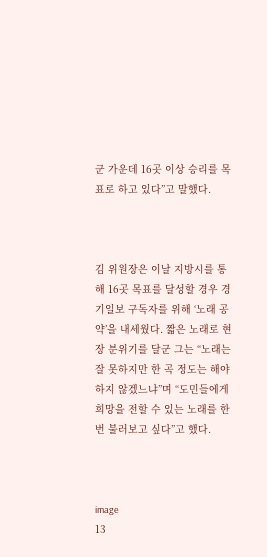군 가운데 16곳 이상 승리를 목표로 하고 있다”고 말했다.



김 위원장은 이날 지방시를 통해 16곳 목표를 달성할 경우 경기일보 구독자를 위해 ‘노래 공약’을 내세웠다. 짧은 노래로 현장 분위기를 달군 그는 “노래는 잘 못하지만 한 곡 정도는 해야 하지 않겠느냐”며 “도민들에게 희망을 전할 수 있는 노래를 한 번 불러보고 싶다”고 했다.



image
13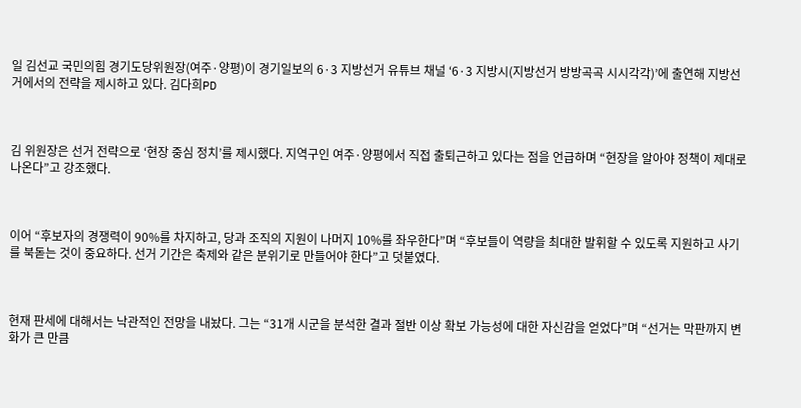일 김선교 국민의힘 경기도당위원장(여주·양평)이 경기일보의 6·3 지방선거 유튜브 채널 ‘6·3 지방시(지방선거 방방곡곡 시시각각)’에 출연해 지방선거에서의 전략을 제시하고 있다. 김다희PD



김 위원장은 선거 전략으로 ‘현장 중심 정치’를 제시했다. 지역구인 여주·양평에서 직접 출퇴근하고 있다는 점을 언급하며 “현장을 알아야 정책이 제대로 나온다”고 강조했다.



이어 “후보자의 경쟁력이 90%를 차지하고, 당과 조직의 지원이 나머지 10%를 좌우한다”며 “후보들이 역량을 최대한 발휘할 수 있도록 지원하고 사기를 북돋는 것이 중요하다. 선거 기간은 축제와 같은 분위기로 만들어야 한다”고 덧붙였다.



현재 판세에 대해서는 낙관적인 전망을 내놨다. 그는 “31개 시군을 분석한 결과 절반 이상 확보 가능성에 대한 자신감을 얻었다”며 “선거는 막판까지 변화가 큰 만큼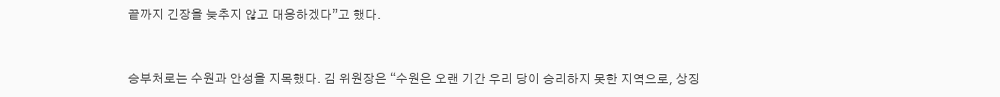끝까지 긴장을 늦추지 않고 대응하겠다”고 했다.



승부처로는 수원과 안성을 지목했다. 김 위원장은 “수원은 오랜 기간 우리 당이 승리하지 못한 지역으로, 상징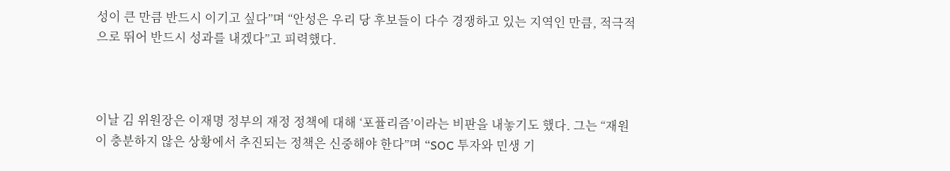성이 큰 만큼 반드시 이기고 싶다”며 “안성은 우리 당 후보들이 다수 경쟁하고 있는 지역인 만큼, 적극적으로 뛰어 반드시 성과를 내겠다”고 피력했다.



이날 김 위원장은 이재명 정부의 재정 정책에 대해 ‘포퓰리즘’이라는 비판을 내놓기도 했다. 그는 “재원이 충분하지 않은 상황에서 추진되는 정책은 신중해야 한다”며 “SOC 투자와 민생 기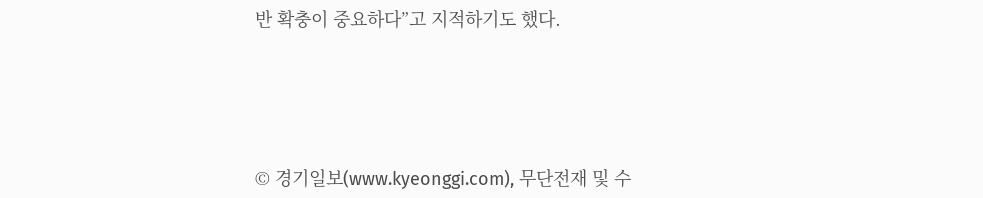반 확충이 중요하다”고 지적하기도 했다.





© 경기일보(www.kyeonggi.com), 무단전재 및 수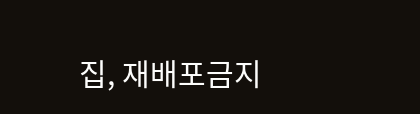집, 재배포금지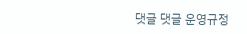댓글 댓글 운영규정